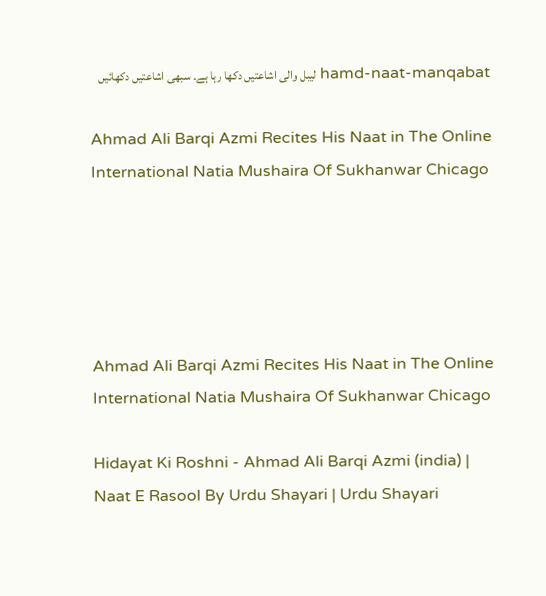hamd-naat-manqabat لیبل والی اشاعتیں دکھا رہا ہے۔ سبھی اشاعتیں دکھائیں

Ahmad Ali Barqi Azmi Recites His Naat in The Online International Natia Mushaira Of Sukhanwar Chicago





Ahmad Ali Barqi Azmi Recites His Naat in The Online International Natia Mushaira Of Sukhanwar Chicago

Hidayat Ki Roshni - Ahmad Ali Barqi Azmi (india) | Naat E Rasool By Urdu Shayari | Urdu Shayari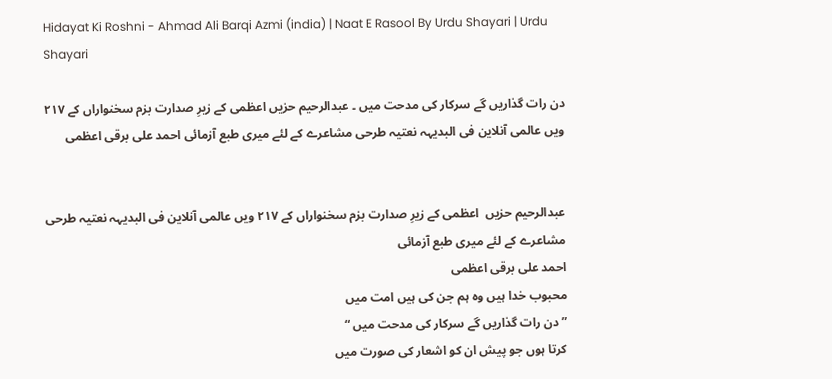Hidayat Ki Roshni - Ahmad Ali Barqi Azmi (india) | Naat E Rasool By Urdu Shayari | Urdu Shayari

دن رات گذاریں گے سرکار کی مدحت میں ۔ عبدالرحیم حزیں اعظمی کے زیرِ صدارت بزم سخنواراں کے ۲۱۷ ویں عالمی آنلاین فی البدیہہ نعتیہ طرحی مشاعرے کے لئے میری طبع آزمائی احمد علی برقی اعظمی


عبدالرحیم حزیں  اعظمی کے زیرِ صدارت بزم سخنواراں کے ۲۱۷ ویں عالمی آنلاین فی البدیہہ نعتیہ طرحی مشاعرے کے لئے میری طبع آزمائی
احمد علی برقی اعظمی
محبوب خدا ہیں وہ ہم جن کی ہیں امت میں
” دن رات گذاریں گے سرکار کی مدحت میں “
کرتا ہوں جو پیش ان کو اشعار کی صورت میں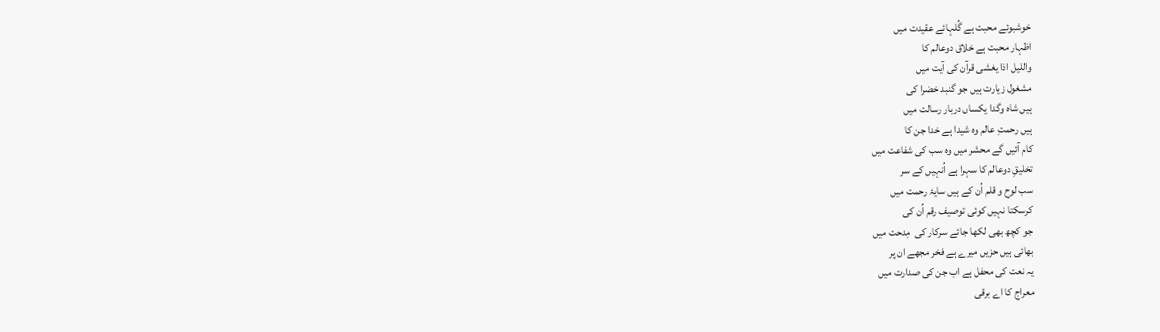خوشبوئے محبت ہے گُلہائے عقیدت میں
اظہار محبت ہے خلاق دوعالم کا
واللیل اذا یغشی قرآن کی آیت میں
مشغول زیارت ہیں جو گنبد خضرا کی
ہیں شاہ وگدا یکساں دربار رسالت میں
ہیں رحمتِ عالم وہ شیدا ہے خدا جن کا
کام آئیں گے محشر میں وہ سب کی شفاعت میں
تخلیقِ دوعالم کا سہرا ہے اُنہیں کے سر
سب لوح و قلم اُن کے ہیں سایۂ رحمت میں
کرسکتا نہیں کوئی توصیف رقم اُن کی
جو کچھ بھی لکھا جائے سرکار کی  مِدحت میں
بھائی ہیں حزیں میرے ہے فخر مجھے ان پر
یہ نعت کی محفل ہے اب جن کی صدارت میں
معراج کا اے برقی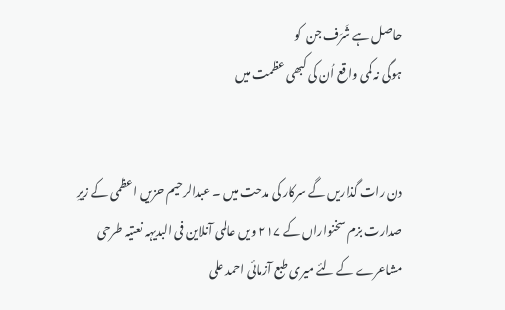حاصل ہے شَرَف جن  کو
ہوگی نہ کمی واقع اُن کی کبھی عظمت میں


دن رات گذاریں گے سرکار کی مدحت میں ۔ عبدالرحیم حزیں اعظمی کے زیرِ صدارت بزم سخنواراں کے ۲۱۷ ویں عالمی آنلاین فی البدیہہ نعتیہ طرحی مشاعرے کے لئے میری طبع آزمائی احمد علی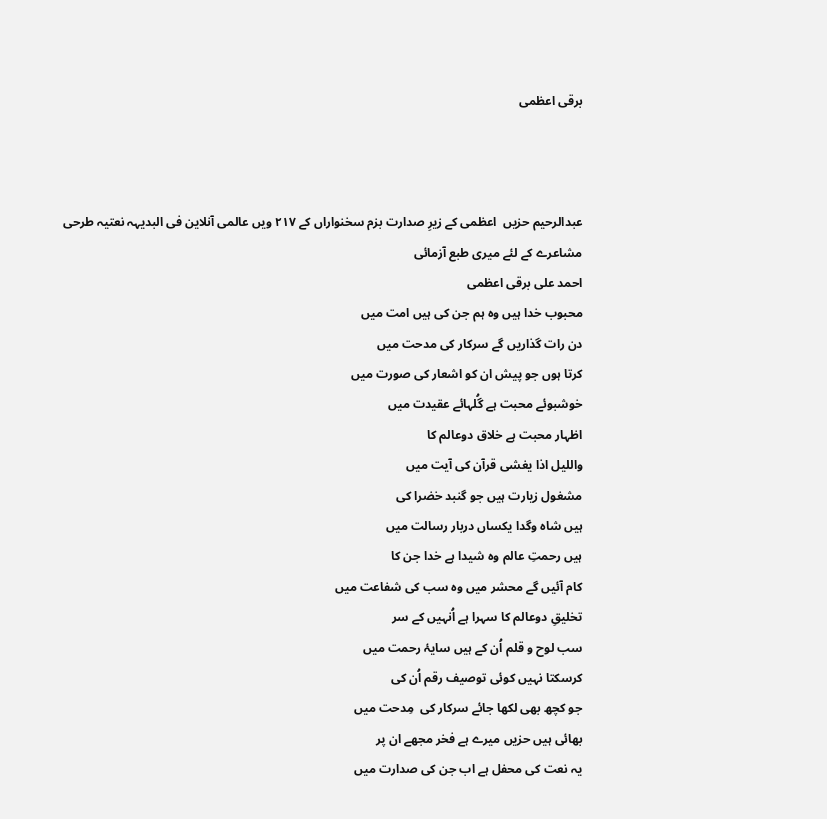برقی اعظمی



عبدالرحیم حزیں  اعظمی کے زیرِ صدارت بزم سخنواراں کے ۲۱۷ ویں عالمی آنلاین فی البدیہہ نعتیہ طرحی مشاعرے کے لئے میری طبع آزمائی
احمد علی برقی اعظمی
محبوب خدا ہیں وہ ہم جن کی ہیں امت میں
دن رات گذاریں گے سرکار کی مدحت میں
کرتا ہوں جو پیش ان کو اشعار کی صورت میں
خوشبوئے محبت ہے گُلہائے عقیدت میں
اظہار محبت ہے خلاق دوعالم کا
واللیل اذا یغشی قرآن کی آیت میں
مشغول زیارت ہیں جو گنبد خضرا کی
ہیں شاہ وگدا یکساں دربار رسالت میں
ہیں رحمتِ عالم وہ شیدا ہے خدا جن کا
کام آئیں گے محشر میں وہ سب کی شفاعت میں
تخلیقِ دوعالم کا سہرا ہے اُنہیں کے سر
سب لوح و قلم اُن کے ہیں سایۂ رحمت میں
کرسکتا نہیں کوئی توصیف رقم اُن کی
جو کچھ بھی لکھا جائے سرکار کی  مِدحت میں
بھائی ہیں حزیں میرے ہے فخر مجھے ان پر
یہ نعت کی محفل ہے اب جن کی صدارت میں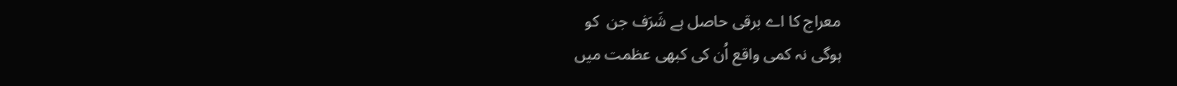معراج کا اے برقی حاصل ہے شَرَف جن  کو
ہوگی نہ کمی واقع اُن کی کبھی عظمت میں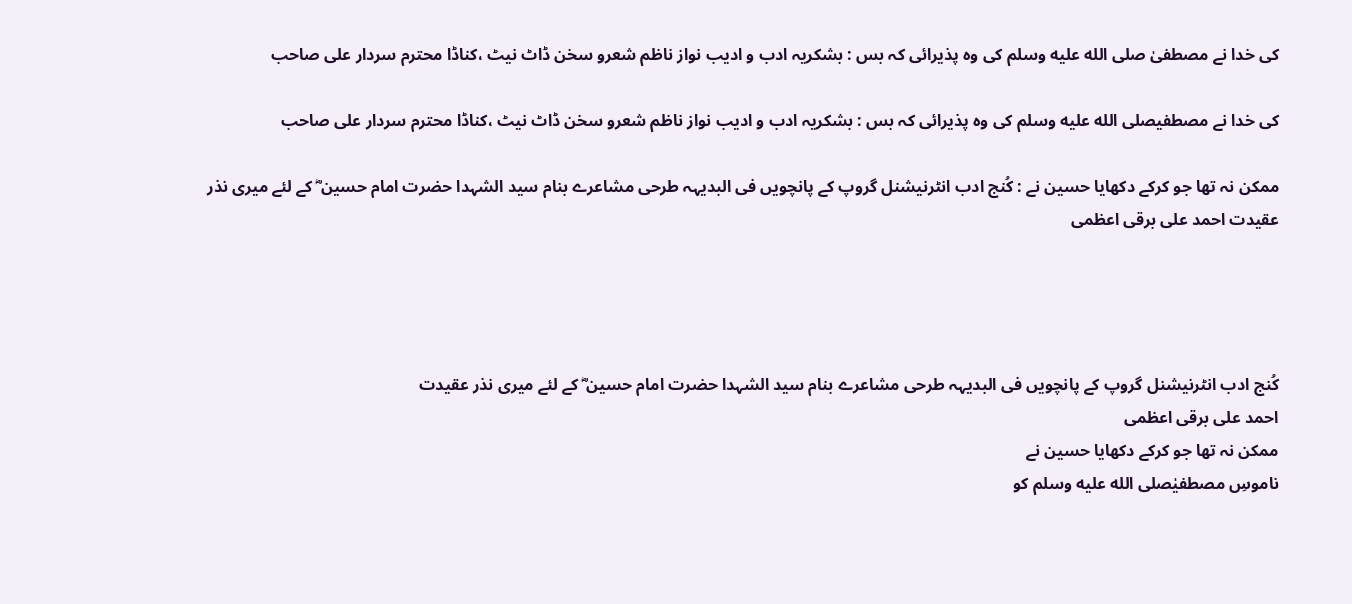کی خدا نے مصطفیٰ صلى الله عليه وسلم کی وہ پذیرائی کہ بس : بشکریہ ادب و ادیب نواز ناظم شعرو سخن ڈاٹ نیٹ ،کناڈا محترم سردار علی صاحب

کی خدا نے مصطفیصلى الله عليه وسلم کی وہ پذیرائی کہ بس : بشکریہ ادب و ادیب نواز ناظم شعرو سخن ڈاٹ نیٹ ،کناڈا محترم سردار علی صاحب

ممکن نہ تھا جو کرکے دکھایا حسین نے : کُنج ادب انٹرنیشنل گروپ کے پانچویں فی البدیہہ طرحی مشاعرے بنام سید الشہدا حضرت امام حسین ؓ کے لئے میری نذر عقیدت احمد علی برقی اعظمی




کُنج ادب انٹرنیشنل گروپ کے پانچویں فی البدیہہ طرحی مشاعرے بنام سید الشہدا حضرت امام حسین ؓ کے لئے میری نذر عقیدت
احمد علی برقی اعظمی
ممکن نہ تھا جو کرکے دکھایا حسین نے
ناموسِ مصطفیٰصلى الله عليه وسلم کو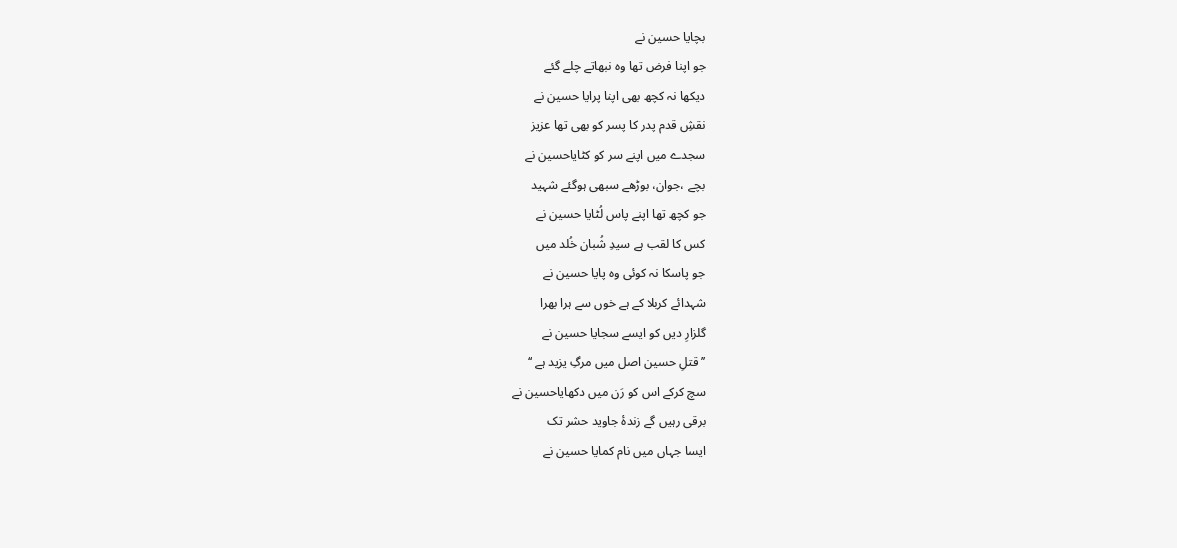بچایا حسین نے
جو اپنا فرض تھا وہ نبھاتے چلے گئے
دیکھا نہ کچھ بھی اپنا پرایا حسین نے
نقشِ قدم پدر کا پسر کو بھی تھا عزیز
سجدے میں اپنے سر کو کٹایاحسین نے
بچے ،جوان، بوڑھے سبھی ہوگئے شہید
جو کچھ تھا اپنے پاس لُٹایا حسین نے
کس کا لقب ہے سیدِ شُبان خُلد میں
جو پاسکا نہ کوئی وہ پایا حسین نے
شہدائے کربلا کے ہے خوں سے ہرا بھرا
گلزارِ دیں کو ایسے سجایا حسین نے
’’ قتلِ حسین اصل میں مرگِ یزید ہے ‘‘
سچ کرکے اس کو رَن میں دکھایاحسین نے
برقی رہیں گے زندۂ جاوید حشر تک
ایسا جہاں میں نام کمایا حسین نے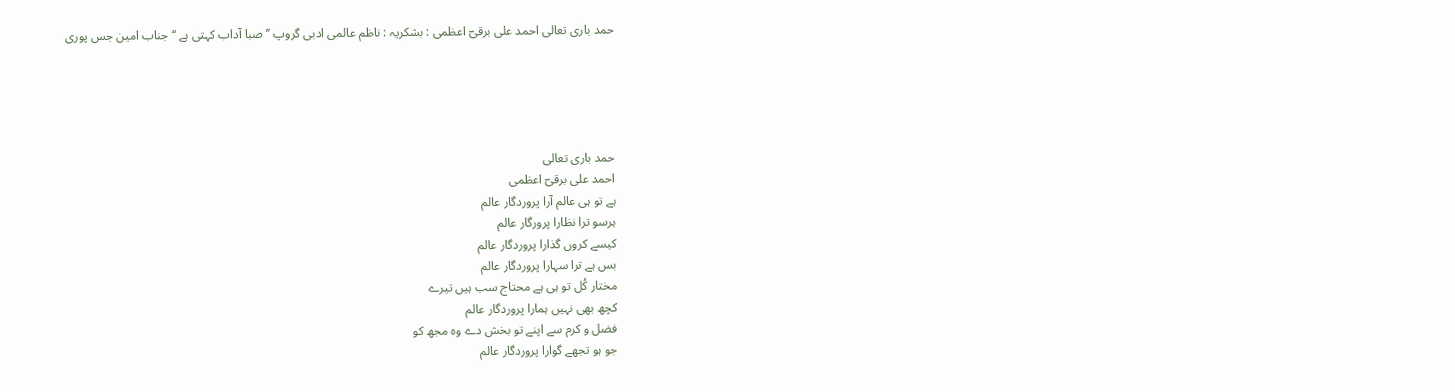حمد باری تعالی احمد علی برقیؔ اعظمی : بشکریہ : ناظم عالمی ادبی گروپ ’’ صبا آداب کہتی ہے ‘‘ جناب امین جس پوری





حمد باری تعالی
احمد علی برقیؔ اعظمی
ہے تو ہی عالم آرا پروردگار عالم
ہرسو ترا نظارا پرورگار عالم
کیسے کروں گذارا پروردگار عالم
بس ہے ترا سہارا پروردگار عالم
مختار کُل تو ہی ہے محتاج سب ہیں تیرے
کچھ بھی نہیں ہمارا پروردگار عالم
فضل و کرم سے اپنے تو بخش دے وہ مجھ کو
جو ہو تجھے گوارا پروردگار عالم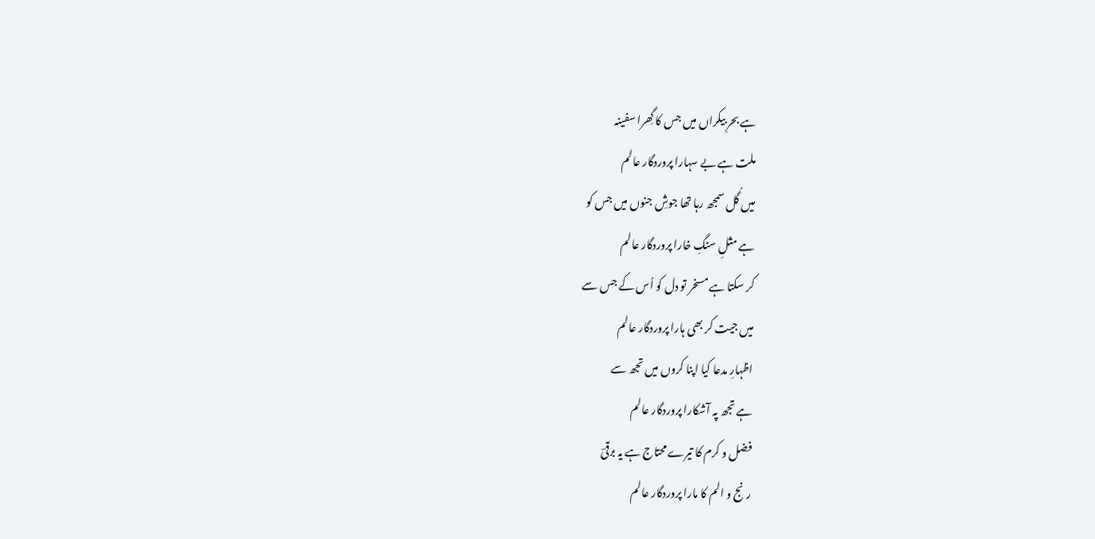ہے بحرِ بیکراں میں جس کا گِھرا سفینہ
ملت ہے بے سہارا پروردگار عالم
میں گُل سمجھ رہا تھا جوشِ جنوں میں جس کو
ہے مثلِ سنگِ خارا پروردگار عالم
کر سکتا ہے مسخر تو دل کو اُس کے جس سے
میں جیت کر بھی ہارا پروردگار عالم
اظہارِ مدعا کیا اپنا کروں میں تجھ سے
ہے تجھ پہ آشکارا پروردگار عالم
فضل و کرم کا تیرے محتاج ہے یہ برقیؔ
رنج و الم کا مارا پروردگار عالم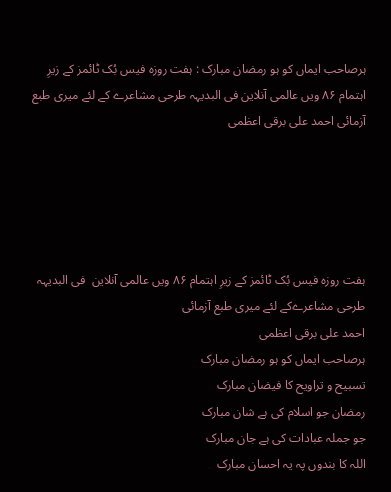ہرصاحب ایماں کو ہو رمضان مبارک : ہفت روزہ فیس بُک ٹائمز کے زیرِ اہتمام ۸۶ ویں عالمی آنلاین فی البدیہہ طرحی مشاعرے کے لئے میری طبع آزمائی احمد علی برقی اعظمی





ہفت روزہ فیس بُک ٹائمز کے زیرِ اہتمام ۸۶ ویں عالمی آنلاین  فی البدیہہ طرحی مشاعرےکے لئے میری طبع آزمائی
احمد علی برقی اعظمی
ہرصاحب ایماں کو ہو رمضان مبارک
تسبیح و تراویح کا فیضان مبارک
رمضان جو اسلام کی ہے شان مبارک
جو جملہ عبادات کی ہے جان مبارک
اللہ کا بندوں پہ یہ احسان مبارک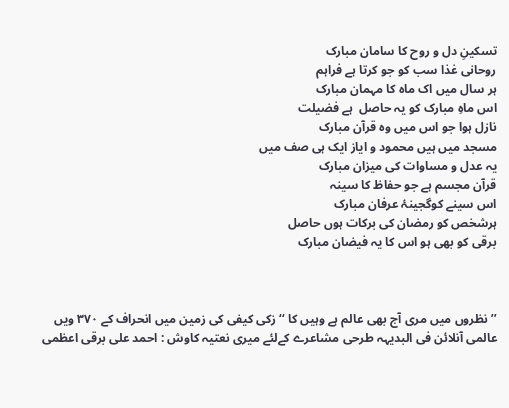تسکینِ دل و روح کا سامان مبارک
روحانی غذا سب کو جو کرتا ہے فراہم
ہر سال میں اک ماہ کا مہمان مبارک
اس ماہِ مبارک کو یہ حاصل  ہے فضیلت
نازل ہوا جو اس میں وہ قرآن مبارک
مسجد میں ہیں محمود و ایاز ایک ہی صف میں
یہ عدل و مساوات کی میزان مبارک
قرآن مجسم ہے جو حفاظ کا سینہ
اس سینے کوگجینۂ عرفان مبارک
ہرشخص کو رمضان کی برکات ہوں حاصل
برقی کو بھی ہو اس کا یہ فیضان مبارک



’’ نظروں میں مری آج بھی عالم ہے وہیں کا ‘‘ زکی کیفی کی زمین میں انحراف کے ۳۷۰ ویں عالمی آنلائن فی البدیہہ طرحی مشاعرے کےلئے میری نعتیہ کاوش : احمد علی برقی اعظمی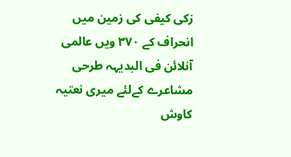زکی کیفی کی زمین میں انحراف کے ۳۷۰ ویں عالمی آنلائن فی البدیہہ طرحی مشاعرے کےلئے میری نعتیہ کاوش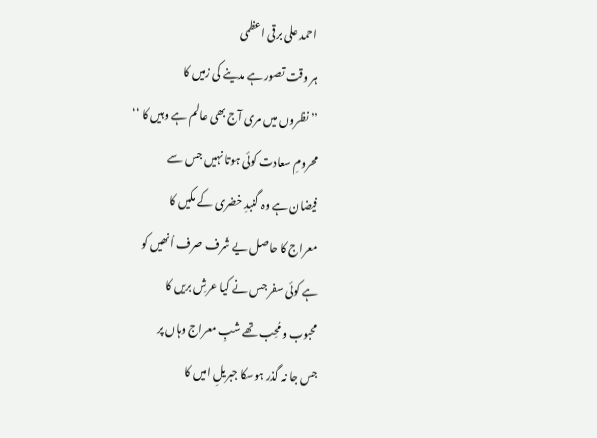احمد علی برقی اعظمی
ہر وقت تصور ہے مدینے کی زمیں کا
’’ نظروں میں مری آج بھی عالم ہے وہیں کا ‘‘
محرومِ سعادت کوئی ہوتا نہیں جس سے
فیضان ہے وہ گنبدِ خضری کے مکیں کا
معراج کا حاصل یے شَرف صرف اُنھیں کو
ہے کوئی سفر جس نے کیا عرشِ بریں کا
محبوب و مُحِب تھے شبِ معراج وہاں پر
جس جا نہ گذر ہوسکا جبریلِ امیں کا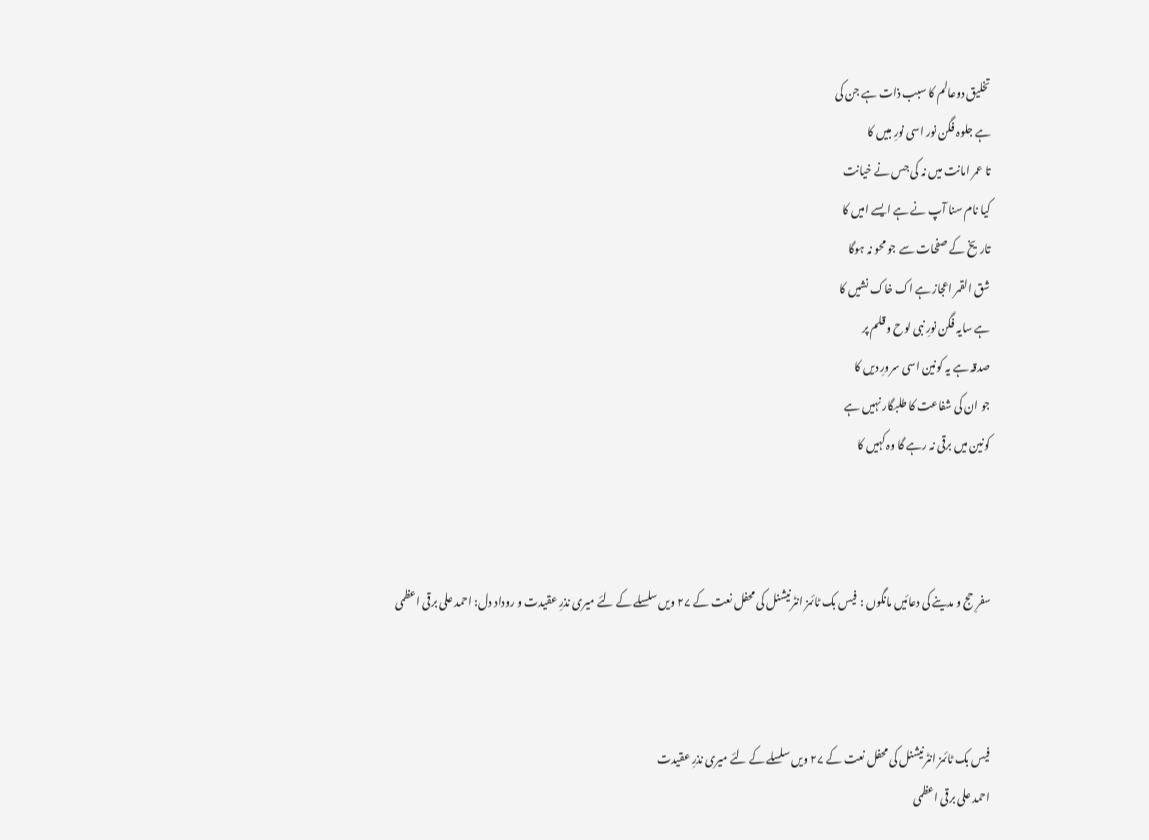تخلیق دوعالم کا سبب ذات ہے جن کی
ہے جلوہ فگن نور اسی نورِ مبیں کا
تا عمر امانت میں نہ کی جس نے خیانت
کیا نام سنا آپ نے ہے ایسے امیں کا
تاریخ کے صفحات سے جو محو نہ ہوگا
شق القمر اعجاز ہے اک خاک نشیں کا
ہے سایہ فگن نورِ نبی لوح و قلم پر
صدقہ ہے یہ کونین اسی سرورِ دیں کا
جو ان کی شفاعت کا طلبگار نہیں ہے
کونین میں برقی نہ رہے گا وہ کہیں کا



سفرِ حج و مدینے کی دعائیں مانگوں : فیس بک ٹائمز انٹرنیشنل کی محفل نعت کے ۲۷ ویں سلسلے کے لئے میری نذرِ عقیدت و روداد دل: احمد علی برقی اعظمی



فیس بک ٹائمز انٹرنیشنل کی محفل نعت کے ۲۷ ویں سلسلے کے لئے میری نذرِ عقیدت
احمد علی برقی اعظمی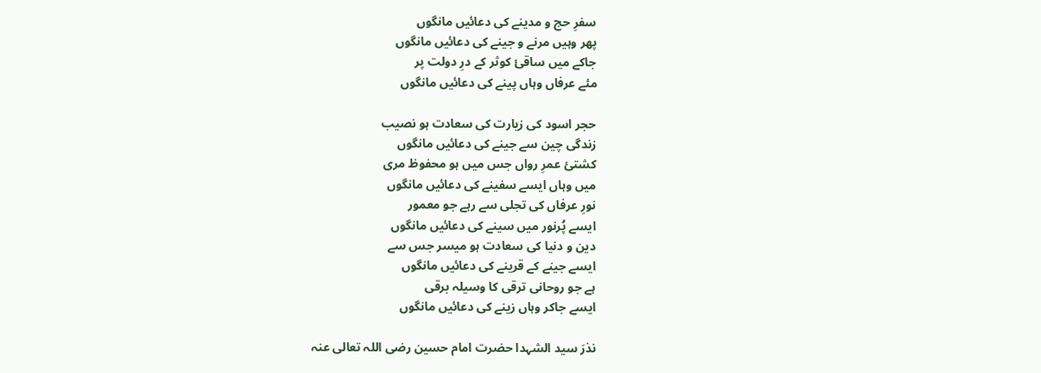سفرِ حج و مدینے کی دعائیں مانگوں
پھر وہیں مرنے و جینے کی دعائیں مانگوں
جاکے میں ساقیٔ کوثر کے درِ دولت پر
مئے عرفاں وہاں پینے کی دعائیں مانگوں

حجر اسود کی زیارت کی سعادت ہو نصیب
زندگی چین سے جینے کی دعائیں مانگوں
کشتیٔ عمرِ رواں جس میں ہو محفوظ مری
میں وہاں ایسے سفینے کی دعائیں مانگوں
نورِ عرفاں کی تجلی سے رہے جو معمور
ایسے پُرنور میں سینے کی دعائیں مانگوں
دین و دنیا کی سعادت ہو میسر جس سے
ایسے جینے کے قرینے کی دعائیں مانگوں
ہے جو روحانی ترقی کا وسیلہ برقی
ایسے جاکر وہاں زینے کی دعائیں مانگوں

نذرَ سید الشہدا حضرت امام حسین رضی اللہ تعالی عنہ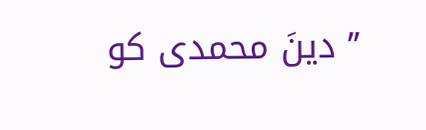’’ دینَ محمدی کو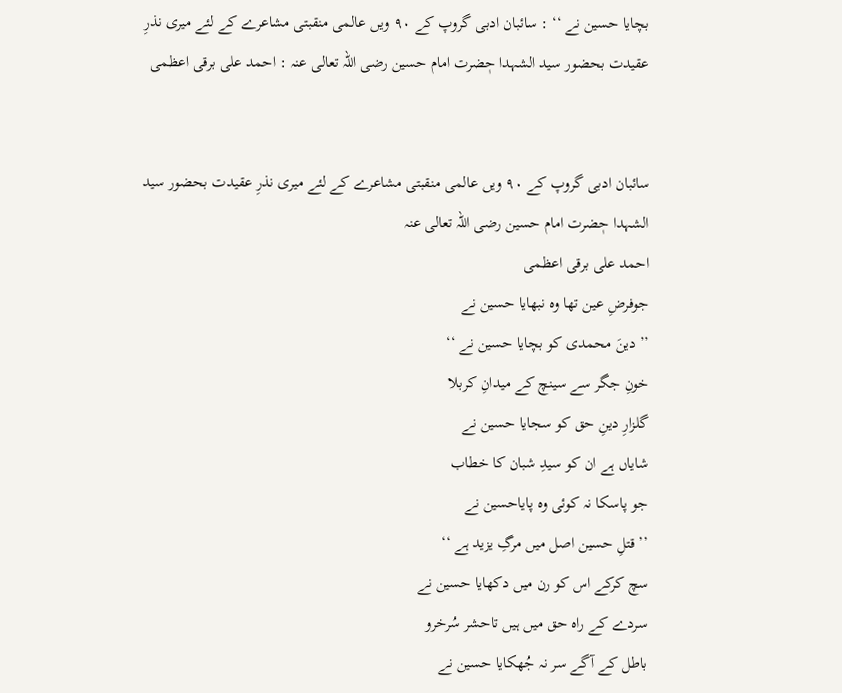بچایا حسین نے ‘‘ : سائبان ادبی گروپ کے ۹۰ ویں عالمی منقبتی مشاعرے کے لئے میری نذرِ عقیدت بحضور سید الشہدا حٖضرت امام حسین رضی اللہ تعالی عنہ : احمد علی برقی اعظمی


سائبان ادبی گروپ کے ۹۰ ویں عالمی منقبتی مشاعرے کے لئے میری نذرِ عقیدت بحضور سید الشہدا حٖضرت امام حسین رضی اللہ تعالی عنہ
احمد علی برقی اعظمی
جوفرضِ عین تھا وہ نبھایا حسین نے
’’ دینَ محمدی کو بچایا حسین نے ‘‘
خونِ جگر سے سینچ کے میدانِ کربلا
گلزارِ دینِ حق کو سجایا حسین نے
شایاں ہے ان کو سیدِ شبان کا خطاب
جو پاسکا نہ کوئی وہ پایاحسین نے
’’ قتلِ حسین اصل میں مرگِ یزید ہے ‘‘
سچ کرکے اس کو رن میں دکھایا حسین نے
سردے کے راہ حق میں ہیں تاحشر سُرخرو
باطل کے آگے سر نہ جُھکایا حسین نے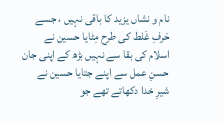نام و نشاں یزید کا باقی نہیں ، جسے
حَرفِ غَلط کی طرح مِٹایا حسین نے
اسلام کی بقا سے نہیں بڑھ کے اپنی جان
حسنِ عمل سے اپنے جتایا حسین نے
شیرِ خدا دکھاتے تھے جو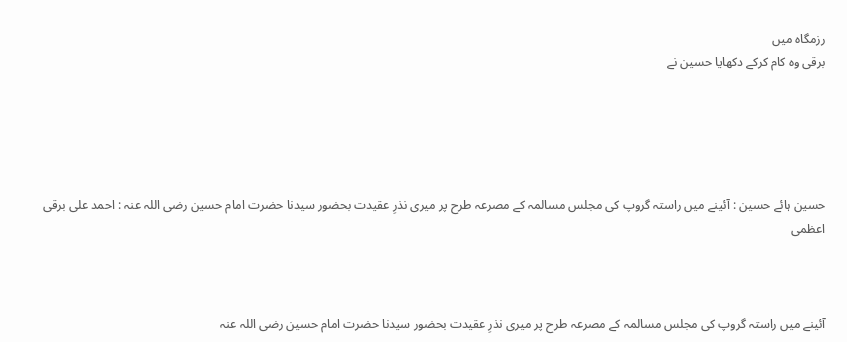رزمگاہ میں
برقی وہ کام کرکے دکھایا حسین نے





حسین ہائے حسین : آئینے میں راستہ گروپ کی مجلس مسالمہ کے مصرعہ طرح پر میری نذرِ عقیدت بحضور سیدنا حضرت امام حسین رضی اللہ عنہ : احمد علی برقی اعظمی



آئینے میں راستہ گروپ کی مجلس مسالمہ کے مصرعہ طرح پر میری نذرِ عقیدت بحضور سیدنا حضرت امام حسین رضی اللہ عنہ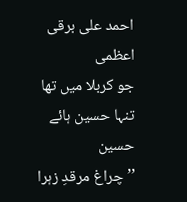احمد علی برقی اعظمی
جو کربلا میں تھا تنہا حسین ہائے حسین
’’ چراغ مرقدِ زہرا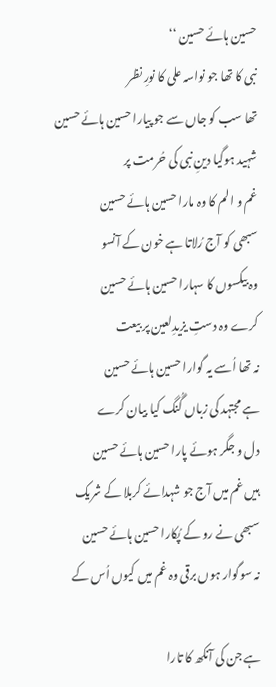حسین ہائے حسین ‘‘
نبی کا تھا جو نواسہ علی کا نورِ نظر
تھا سب کو جاں سے جو پیارا حسین ہائے حسین
شہید ہوگیا دینِ نبی کی حُرمت پر
غم و الم کا وہ مارا حسین ہائے حسین
سبھی کو آج رُلاتا ہے خون کے آنسو
وہ بیکسوں کا سہارا حسین ہائے حسین
کرے وہ دستِ یزیدِلعین پر بیعت
نہ تھا اُسے یہ گوارا حسین ہائے حسین
ہے مجتہد کی زباں گُنگ کیا بیان کرے
دل و جگر ہوئے پارا حسین ہائے حسین
ہیں غم میں آج جو شہدائے کربلا کے شریک
سبھی نے رو کے پُکارا حسین ہائے حسین
نہ سوگوار ہوں برقی وہ غم میں کیوں اُس کے

ہے جن کی آنکھ کا تارا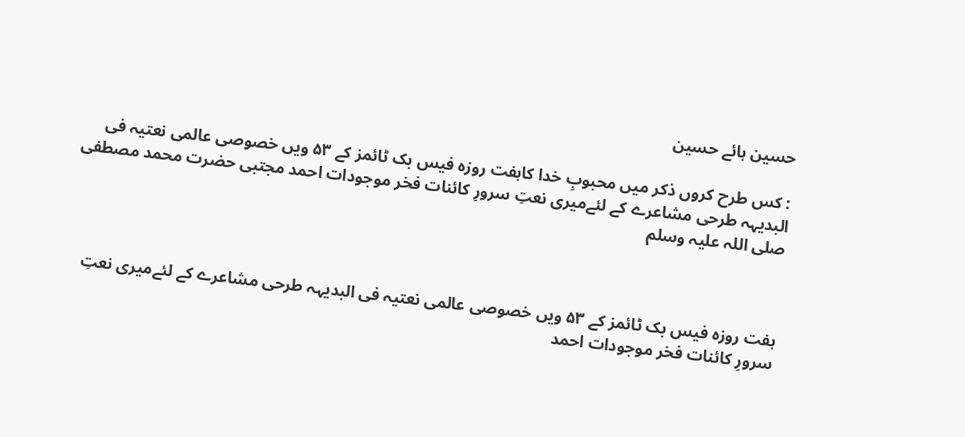حسین ہائے حسین

: کس طرح کروں ذکر میں محبوبِ خدا کاہفت روزہ فیس بک ٹائمز کے ۵۳ ویں خصوصی عالمی نعتیہ فی البدیہہ طرحی مشاعرے کے لئےمیری نعتِ سرورِ کائنات فخر موجودات احمد مجتبی حضرت محمد مصطفی صلی اللہ علیہ وسلم



ہفت روزہ فیس بک ٹائمز کے ۵۳ ویں خصوصی عالمی نعتیہ فی البدیہہ طرحی مشاعرے کے لئےمیری نعتِ سرورِ کائنات فخر موجودات احمد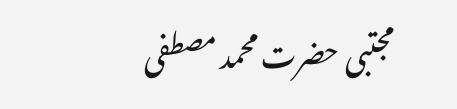مجتبی حضرت محمد مصطفی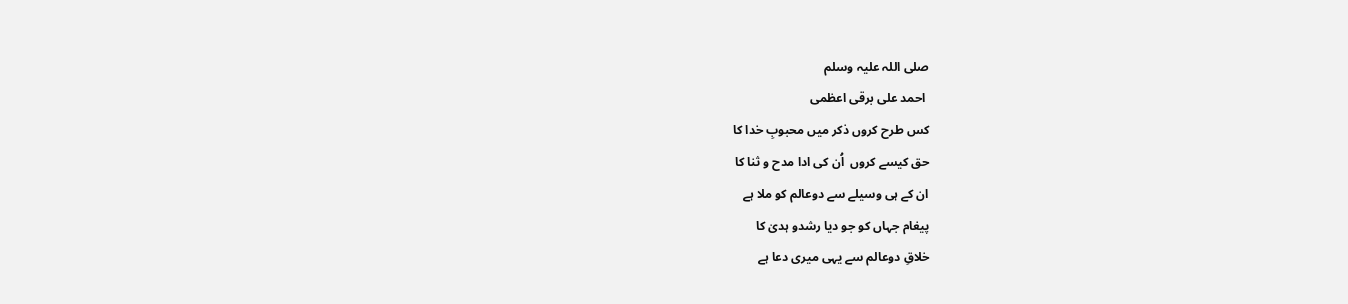صلی اللہ علیہ وسلم
 احمد علی برقی اعظمی
کس طرح کروں ذکر میں محبوبِ خدا کا
حق کیسے کروں  اُن کی ادا مدح و ثنا کا
ان کے ہی وسیلے سے دوعالم کو ملا ہے
پیغام جہاں کو جو دیا رشدو ہدیٰ کا
خلاقِ دوعالم سے یہی میری دعا ہے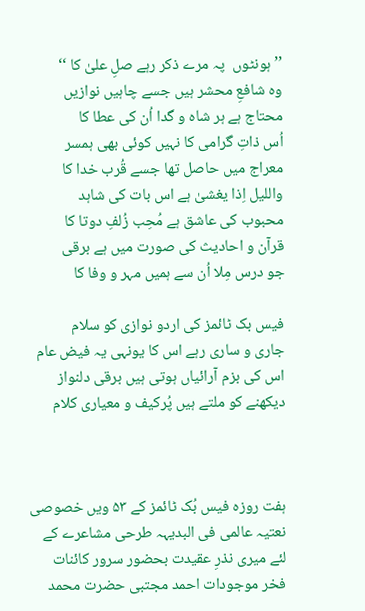’’ ہونٹوں  پہ مرے ذکر رہے صلِ علیٰ کا ‘‘
وہ شافعِ محشر ہیں جسے چاہیں نوازیں
محتاج ہے ہر شاہ و گدا اُن کی عطا کا
اُس ذاتِ گرامی کا نہیں کوئی بھی ہمسر
معراج میں حاصل تھا جسے قُرب خدا کا
واللیل اِذا یغشیٰ ہے اس بات کی شاہد
محبوب کی عاشق ہے مُحِب زُلفِ دوتا کا
قرآن و احادیث کی صورت میں ہے برقی
جو درس مِلا اُن سے ہمیں مہر و وفا کا

فیس بک ٹائمز کی اردو نوازی کو سلام
جاری و ساری رہے اس کا یونہی یہ فیض عام
اس کی بزم آرائیاں ہوتی ہیں برقی دلنواز
دیکھنے کو ملتے ہیں پُرکیف و معیاری کلام



ہفت روزہ فیس بُک ٹائمز کے ۵۳ ویں خصوصی نعتیہ عالمی فی البدیہہ طرحی مشاعرے کے لئے میری نذرِ عقیدت بحضور سرور کائنات فخر موجودات احمد مجتبی حضرت محمد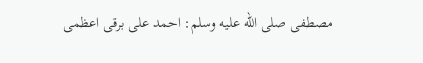مصطفی صلى الله عليه وسلم: احمد علی برقی اعظمی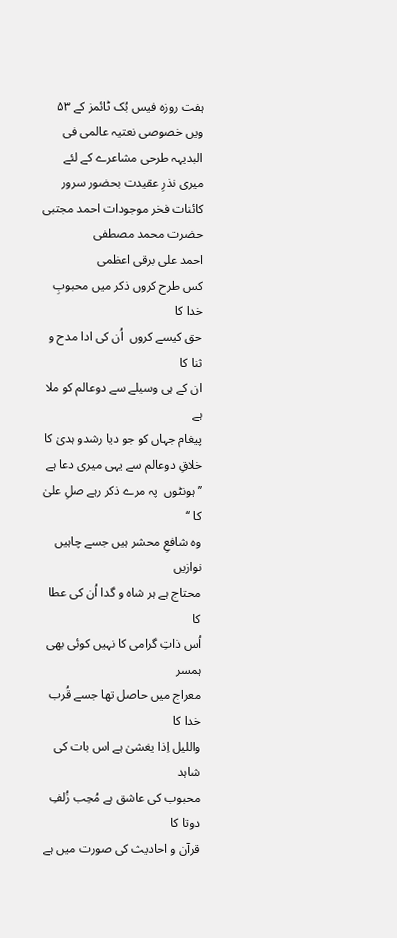ہفت روزہ فیس بُک ٹائمز کے ۵۳ ویں خصوصی نعتیہ عالمی فی البدیہہ طرحی مشاعرے کے لئے میری نذرِ عقیدت بحضور سرور کائنات فخر موجودات احمد مجتبی حضرت محمد مصطفی
احمد علی برقی اعظمی
کس طرح کروں ذکر میں محبوبِ خدا کا
حق کیسے کروں  اُن کی ادا مدح و ثنا کا
ان کے ہی وسیلے سے دوعالم کو ملا ہے
پیغام جہاں کو جو دیا رشدو ہدیٰ کا
خلاقِ دوعالم سے یہی میری دعا ہے
’’ ہونٹوں  پہ مرے ذکر رہے صلِ علیٰ کا ‘‘
وہ شافعِ محشر ہیں جسے چاہیں نوازیں
محتاج ہے ہر شاہ و گدا اُن کی عطا کا
اُس ذاتِ گرامی کا نہیں کوئی بھی ہمسر
معراج میں حاصل تھا جسے قُرب خدا کا
واللیل اِذا یغشیٰ ہے اس بات کی شاہد
محبوب کی عاشق ہے مُحِب زُلفِ دوتا کا
قرآن و احادیث کی صورت میں ہے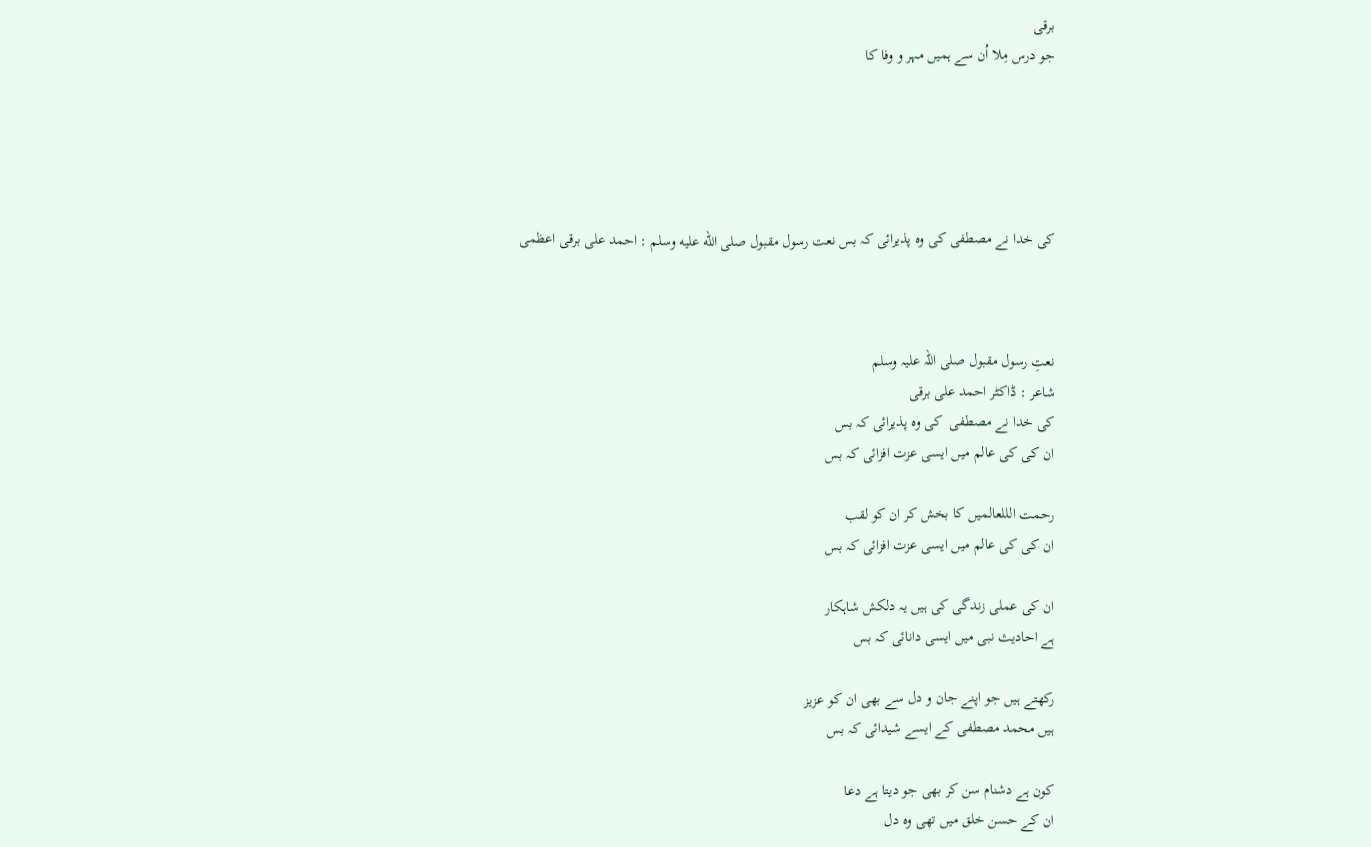برقی
جو درس مِلا اُن سے ہمیں مہر و وفا کا





کی خدا نے مصطفی کی وہ پذیرائی کہ بس نعت رسول مقبول صلى الله عليه وسلم : احمد علی برقی اعظمی



نعتِ رسول مقبول صلی اللہ علیہ وسلم
شاعر : ڈاکٹر احمد علی برقی
کی خدا نے مصطفی  کی وہ پذیرائی کہ بس
ان کی کی عالم میں ایسی عزت افزائی کہ بس

رحمت الللعالمیں کا بخش کر ان کو لقب
ان کی کی عالم میں ایسی عزت افزائی کہ بس

ان کی عملی زندگی کی ہیں یہ دلکش شاہکار
ہے احادیث نبی میں ایسی دانائی کہ بس

رکھتے ہیں جو اپنے جان و دل سے بھی ان کو عزیز
ہیں محمد مصطفی کے ایسے شیدائی کہ بس

کون ہے دشنام سن کر بھی جو دیتا ہے دعا
ان کے حسن خلق میں تھی وہ دل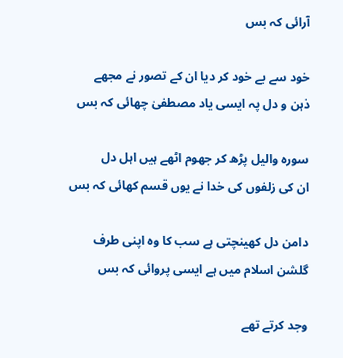آرائی کہ بس

خود سے بے خود کر دیا ان کے تصور نے مجھے
ذہن و دل پہ ایسی یاد مصطفیٰ چھائی کہ بس

سورہ والیل پڑھ کر جھوم اٹھے ہیں اہل دل
ان کی زلفوں کی خدا نے یوں قسم کھائی کہ بس

دامن دل کھینچتی ہے سب کا وہ اپنی طرف
گلشن اسلام میں ہے ایسی پروائی کہ بس

وجد کرتے تھے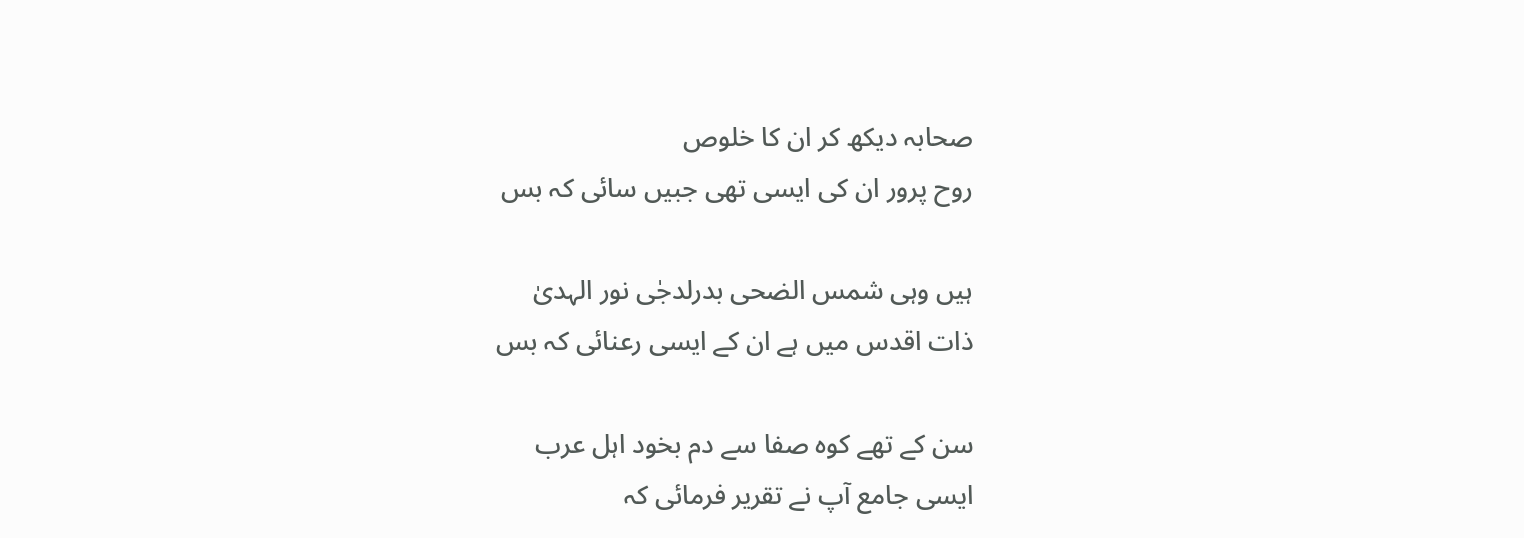صحابہ دیکھ کر ان کا خلوص
روح پرور ان کی ایسی تھی جبیں سائی کہ بس

ہیں وہی شمس الضحی بدرلدجٰی نور الہدیٰ
ذات اقدس میں ہے ان کے ایسی رعنائی کہ بس

سن کے تھے کوہ صفا سے دم بخود اہل عرب
ایسی جامع آپ نے تقریر فرمائی کہ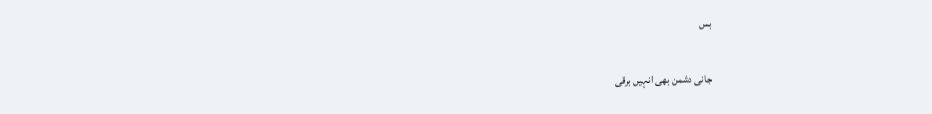بس

جانی دشمن بھی انہیں برقی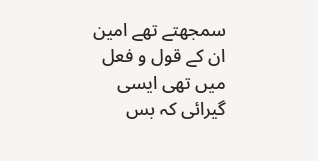سمجھتے تھے امین
ان کے قول و فعل میں تھی ایسی گیرائی کہ بس